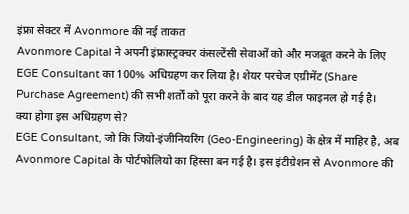इंफ्रा सेक्टर में Avonmore की नई ताकत
Avonmore Capital ने अपनी इंफ्रास्ट्रक्चर कंसल्टेंसी सेवाओं को और मजबूत करने के लिए EGE Consultant का 100% अधिग्रहण कर लिया है। शेयर परचेज एग्रीमेंट (Share Purchase Agreement) की सभी शर्तों को पूरा करने के बाद यह डील फाइनल हो गई है।
क्या होगा इस अधिग्रहण से?
EGE Consultant, जो कि जियो-इंजीनियरिंग (Geo-Engineering) के क्षेत्र में माहिर है, अब Avonmore Capital के पोर्टफोलियो का हिस्सा बन गई है। इस इंटीग्रेशन से Avonmore की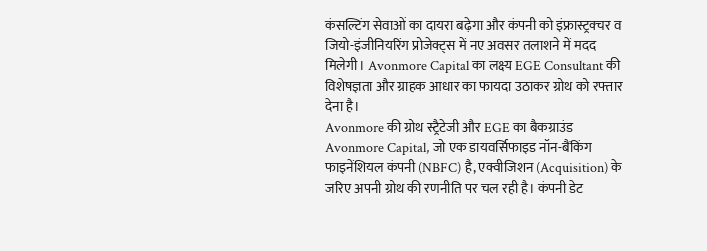कंसल्टिंग सेवाओं का दायरा बढ़ेगा और कंपनी को इंफ्रास्ट्रक्चर व जियो-इंजीनियरिंग प्रोजेक्ट्स में नए अवसर तलाशने में मदद मिलेगी। Avonmore Capital का लक्ष्य EGE Consultant की विशेषज्ञता और ग्राहक आधार का फायदा उठाकर ग्रोथ को रफ्तार देना है।
Avonmore की ग्रोथ स्ट्रैटेजी और EGE का बैकग्राउंड
Avonmore Capital, जो एक डायवर्सिफाइड नॉन-बैंकिंग फाइनेंशियल कंपनी (NBFC) है, एक्वीजिशन (Acquisition) के जरिए अपनी ग्रोथ की रणनीति पर चल रही है। कंपनी डेट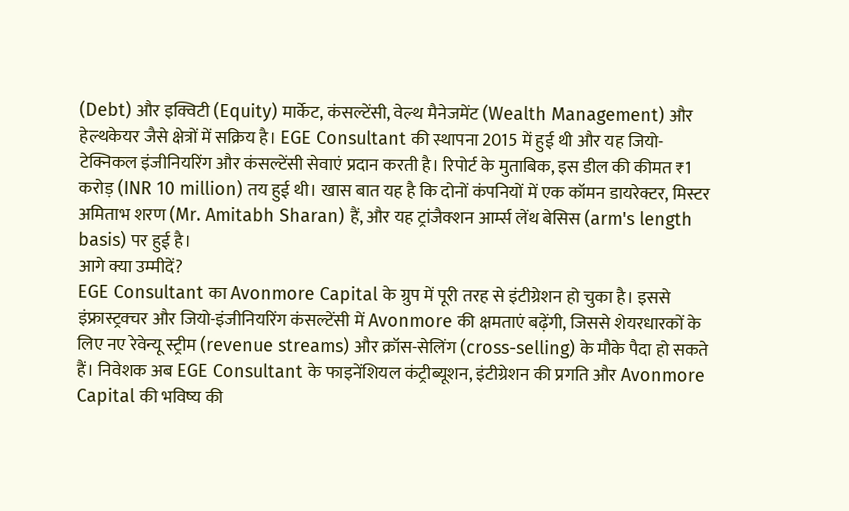(Debt) और इक्विटी (Equity) मार्केट, कंसल्टेंसी, वेल्थ मैनेजमेंट (Wealth Management) और हेल्थकेयर जैसे क्षेत्रों में सक्रिय है। EGE Consultant की स्थापना 2015 में हुई थी और यह जियो-टेक्निकल इंजीनियरिंग और कंसल्टेंसी सेवाएं प्रदान करती है। रिपोर्ट के मुताबिक, इस डील की कीमत ₹1 करोड़ (INR 10 million) तय हुई थी। खास बात यह है कि दोनों कंपनियों में एक कॉमन डायरेक्टर, मिस्टर अमिताभ शरण (Mr. Amitabh Sharan) हैं, और यह ट्रांजैक्शन आर्म्स लेंथ बेसिस (arm's length basis) पर हुई है।
आगे क्या उम्मीदें?
EGE Consultant का Avonmore Capital के ग्रुप में पूरी तरह से इंटीग्रेशन हो चुका है। इससे इंफ्रास्ट्रक्चर और जियो-इंजीनियरिंग कंसल्टेंसी में Avonmore की क्षमताएं बढ़ेंगी, जिससे शेयरधारकों के लिए नए रेवेन्यू स्ट्रीम (revenue streams) और क्रॉस-सेलिंग (cross-selling) के मौके पैदा हो सकते हैं। निवेशक अब EGE Consultant के फाइनेंशियल कंट्रीब्यूशन, इंटीग्रेशन की प्रगति और Avonmore Capital की भविष्य की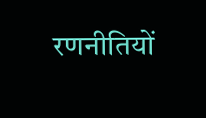रणनीतियों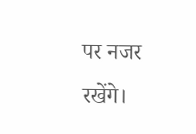पर नजर रखेंगे।